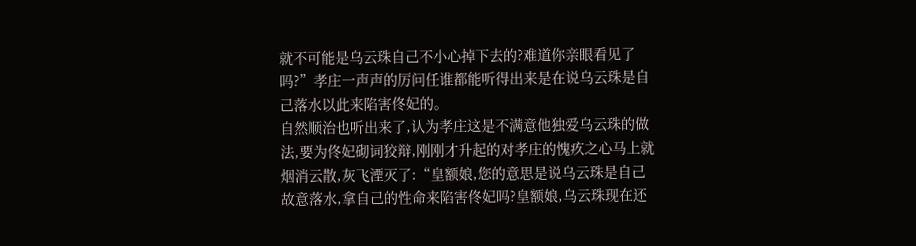就不可能是乌云珠自己不小心掉下去的?难道你亲眼看见了吗?”孝庄一声声的厉问任谁都能听得出来是在说乌云珠是自己落水以此来陷害佟妃的。
自然顺治也听出来了,认为孝庄这是不满意他独爱乌云珠的做法,要为佟妃砌词狡辩,刚刚才升起的对孝庄的愧疚之心马上就烟消云散,灰飞湮灭了:“皇额娘,您的意思是说乌云珠是自己故意落水,拿自己的性命来陷害佟妃吗?皇额娘,乌云珠现在还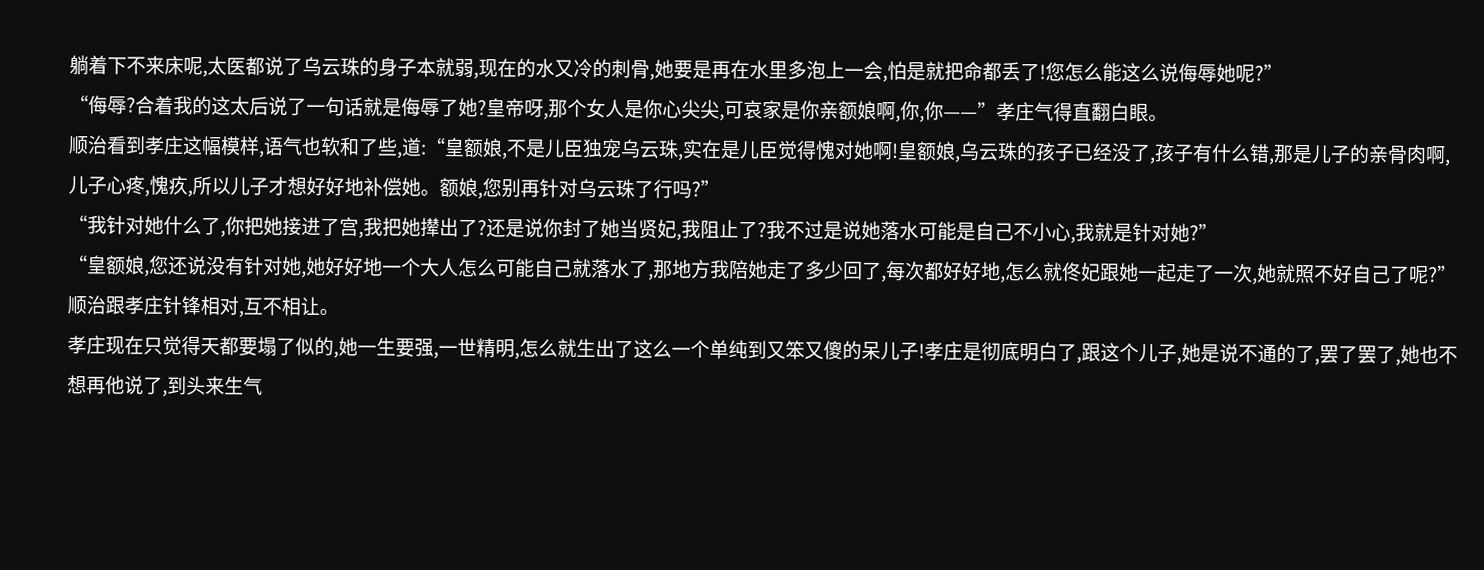躺着下不来床呢,太医都说了乌云珠的身子本就弱,现在的水又冷的刺骨,她要是再在水里多泡上一会,怕是就把命都丢了!您怎么能这么说侮辱她呢?”
“侮辱?合着我的这太后说了一句话就是侮辱了她?皇帝呀,那个女人是你心尖尖,可哀家是你亲额娘啊,你,你——”孝庄气得直翻白眼。
顺治看到孝庄这幅模样,语气也软和了些,道:“皇额娘,不是儿臣独宠乌云珠,实在是儿臣觉得愧对她啊!皇额娘,乌云珠的孩子已经没了,孩子有什么错,那是儿子的亲骨肉啊,儿子心疼,愧疚,所以儿子才想好好地补偿她。额娘,您别再针对乌云珠了行吗?”
“我针对她什么了,你把她接进了宫,我把她撵出了?还是说你封了她当贤妃,我阻止了?我不过是说她落水可能是自己不小心,我就是针对她?”
“皇额娘,您还说没有针对她,她好好地一个大人怎么可能自己就落水了,那地方我陪她走了多少回了,每次都好好地,怎么就佟妃跟她一起走了一次,她就照不好自己了呢?”顺治跟孝庄针锋相对,互不相让。
孝庄现在只觉得天都要塌了似的,她一生要强,一世精明,怎么就生出了这么一个单纯到又笨又傻的呆儿子!孝庄是彻底明白了,跟这个儿子,她是说不通的了,罢了罢了,她也不想再他说了,到头来生气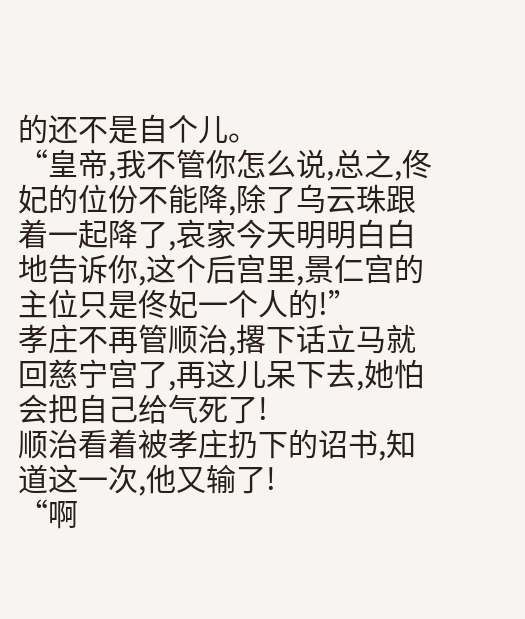的还不是自个儿。
“皇帝,我不管你怎么说,总之,佟妃的位份不能降,除了乌云珠跟着一起降了,哀家今天明明白白地告诉你,这个后宫里,景仁宫的主位只是佟妃一个人的!”
孝庄不再管顺治,撂下话立马就回慈宁宫了,再这儿呆下去,她怕会把自己给气死了!
顺治看着被孝庄扔下的诏书,知道这一次,他又输了!
“啊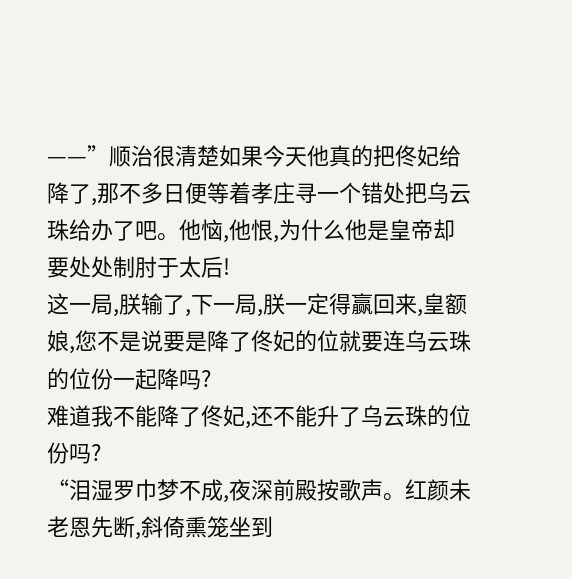——”顺治很清楚如果今天他真的把佟妃给降了,那不多日便等着孝庄寻一个错处把乌云珠给办了吧。他恼,他恨,为什么他是皇帝却要处处制肘于太后!
这一局,朕输了,下一局,朕一定得赢回来,皇额娘,您不是说要是降了佟妃的位就要连乌云珠的位份一起降吗?
难道我不能降了佟妃,还不能升了乌云珠的位份吗?
“泪湿罗巾梦不成,夜深前殿按歌声。红颜未老恩先断,斜倚熏笼坐到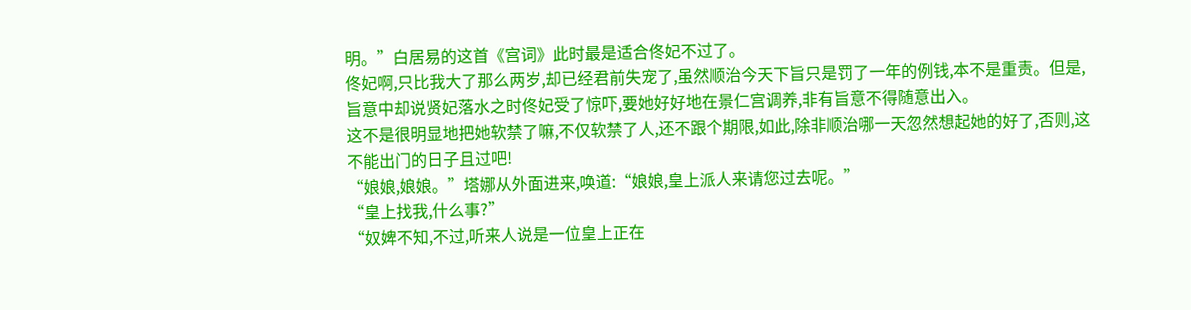明。”白居易的这首《宫词》此时最是适合佟妃不过了。
佟妃啊,只比我大了那么两岁,却已经君前失宠了,虽然顺治今天下旨只是罚了一年的例钱,本不是重责。但是,旨意中却说贤妃落水之时佟妃受了惊吓,要她好好地在景仁宫调养,非有旨意不得随意出入。
这不是很明显地把她软禁了嘛,不仅软禁了人,还不跟个期限,如此,除非顺治哪一天忽然想起她的好了,否则,这不能出门的日子且过吧!
“娘娘,娘娘。”塔娜从外面进来,唤道:“娘娘,皇上派人来请您过去呢。”
“皇上找我,什么事?”
“奴婢不知,不过,听来人说是一位皇上正在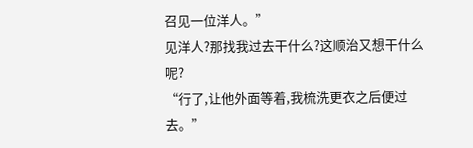召见一位洋人。”
见洋人?那找我过去干什么?这顺治又想干什么呢?
“行了,让他外面等着,我梳洗更衣之后便过去。”